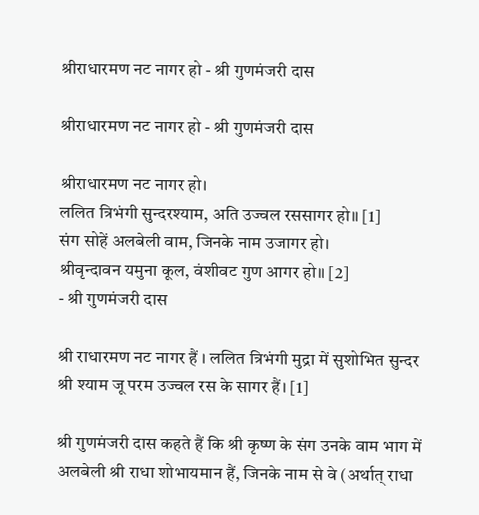श्रीराधारमण नट नागर हो - श्री गुणमंजरी दास

श्रीराधारमण नट नागर हो - श्री गुणमंजरी दास

श्रीराधारमण नट नागर हो।
ललित त्रिभंगी सुन्दरश्याम, अति उज्वल रससागर हो॥ [1]
संग सोहें अलबेली वाम, जिनके नाम उजागर हो।
श्रीवृन्दावन यमुना कूल, वंशीवट गुण आगर हो॥ [2]
- श्री गुणमंजरी दास

श्री राधारमण नट नागर हैं । ललित त्रिभंगी मुद्रा में सुशोभित सुन्दर श्री श्याम जू परम उज्वल रस के सागर हैं। [1]

श्री गुणमंजरी दास कहते हैं कि श्री कृष्ण के संग उनके वाम भाग में अलबेली श्री राधा शोभायमान हैं, जिनके नाम से वे (अर्थात् राधा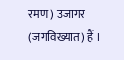रमण) उजागर (जगविख्यात) हैं ।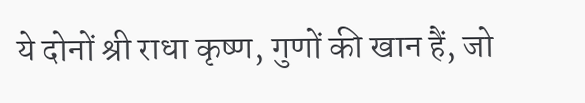ये दोनों श्री राधा कृष्ण, गुणों की खान हैं, जो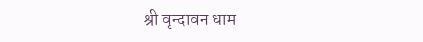श्री वृन्दावन धाम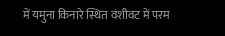में यमुना किनारे स्थित वंशीवट में परम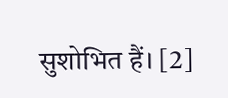सुशोभित हैं। [2]